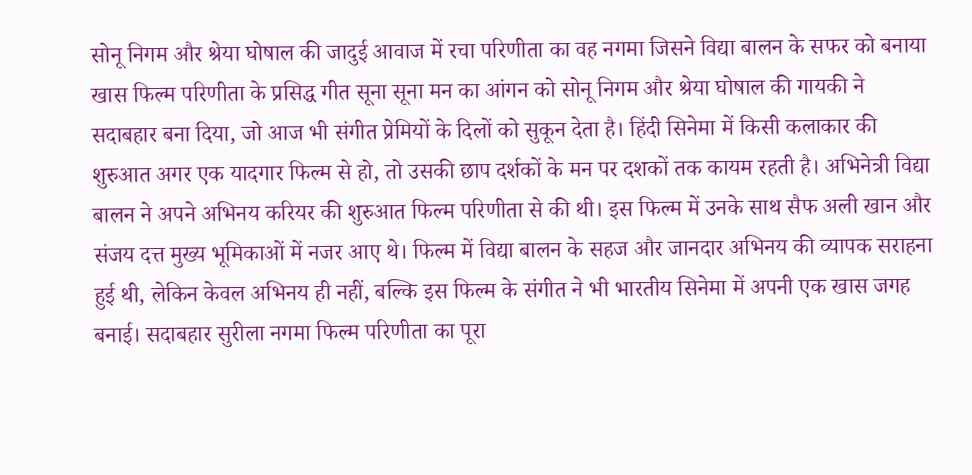सोनू निगम और श्रेया घोषाल की जादुई आवाज में रचा परिणीता का वह नगमा जिसने विद्या बालन के सफर को बनाया खास फिल्म परिणीता के प्रसिद्ध गीत सूना सूना मन का आंगन को सोनू निगम और श्रेया घोषाल की गायकी ने सदाबहार बना दिया, जो आज भी संगीत प्रेमियों के दिलों को सुकून देता है। हिंदी सिनेमा में किसी कलाकार की शुरुआत अगर एक यादगार फिल्म से हो, तो उसकी छाप दर्शकों के मन पर दशकों तक कायम रहती है। अभिनेत्री विद्या बालन ने अपने अभिनय करियर की शुरुआत फिल्म परिणीता से की थी। इस फिल्म में उनके साथ सैफ अली खान और संजय दत्त मुख्य भूमिकाओं में नजर आए थे। फिल्म में विद्या बालन के सहज और जानदार अभिनय की व्यापक सराहना हुई थी, लेकिन केवल अभिनय ही नहीं, बल्कि इस फिल्म के संगीत ने भी भारतीय सिनेमा में अपनी एक खास जगह बनाई। सदाबहार सुरीला नगमा फिल्म परिणीता का पूरा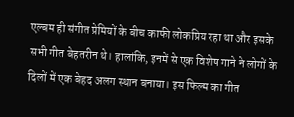एल्बम ही संगीत प्रेमियों के बीच काफी लोकप्रिय रहा था और इसके सभी गीत बेहतरीन थे। हालांकि, इनमें से एक विशेष गाने ने लोगों के दिलों में एक बेहद अलग स्थान बनाया। इस फिल्म का गीत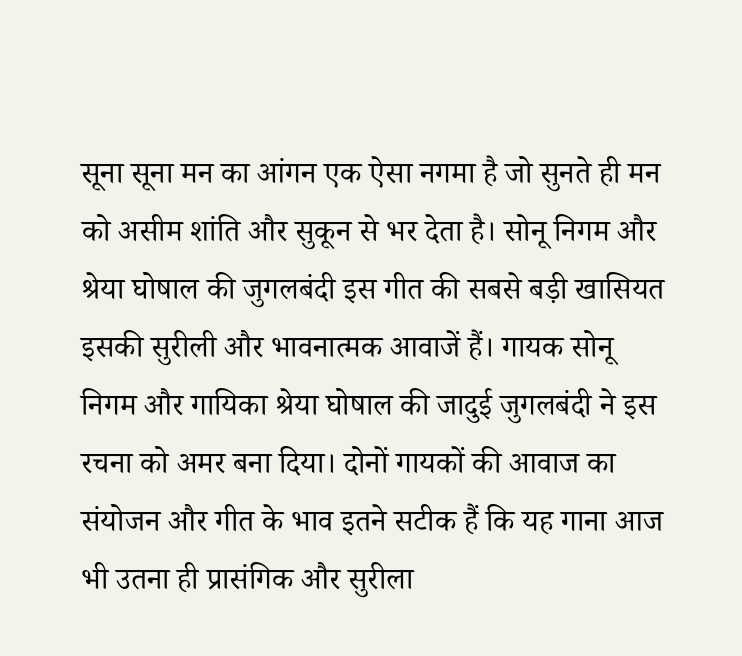सूना सूना मन का आंगन एक ऐसा नगमा है जो सुनते ही मन को असीम शांति और सुकून से भर देता है। सोनू निगम और श्रेया घोषाल की जुगलबंदी इस गीत की सबसे बड़ी खासियत इसकी सुरीली और भावनात्मक आवाजें हैं। गायक सोनू निगम और गायिका श्रेया घोषाल की जादुई जुगलबंदी ने इस रचना को अमर बना दिया। दोनों गायकों की आवाज का संयोजन और गीत के भाव इतने सटीक हैं कि यह गाना आज भी उतना ही प्रासंगिक और सुरीला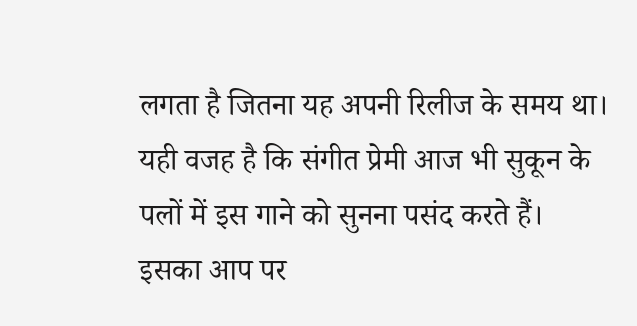लगता है जितना यह अपनी रिलीज के समय था। यही वजह है कि संगीत प्रेमी आज भी सुकून के पलों में इस गाने को सुनना पसंद करते हैं। इसका आप पर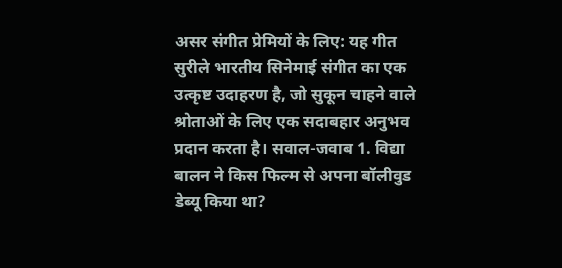असर संगीत प्रेमियों के लिए: यह गीत सुरीले भारतीय सिनेमाई संगीत का एक उत्कृष्ट उदाहरण है, जो सुकून चाहने वाले श्रोताओं के लिए एक सदाबहार अनुभव प्रदान करता है। सवाल-जवाब 1. विद्या बालन ने किस फिल्म से अपना बॉलीवुड डेब्यू किया था?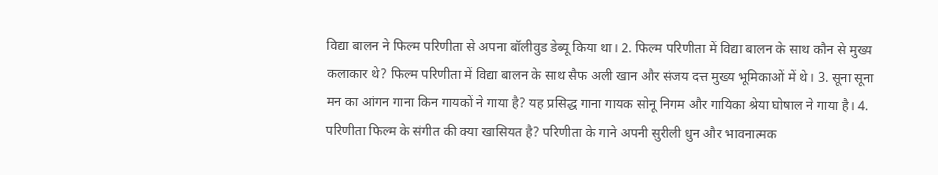विद्या बालन ने फिल्म परिणीता से अपना बॉलीवुड डेब्यू किया था। 2. फिल्म परिणीता में विद्या बालन के साथ कौन से मुख्य कलाकार थे? फिल्म परिणीता में विद्या बालन के साथ सैफ अली खान और संजय दत्त मुख्य भूमिकाओं में थे। 3. सूना सूना मन का आंगन गाना किन गायकों ने गाया है? यह प्रसिद्ध गाना गायक सोनू निगम और गायिका श्रेया घोषाल ने गाया है। 4. परिणीता फिल्म के संगीत की क्या खासियत है? परिणीता के गाने अपनी सुरीली धुन और भावनात्मक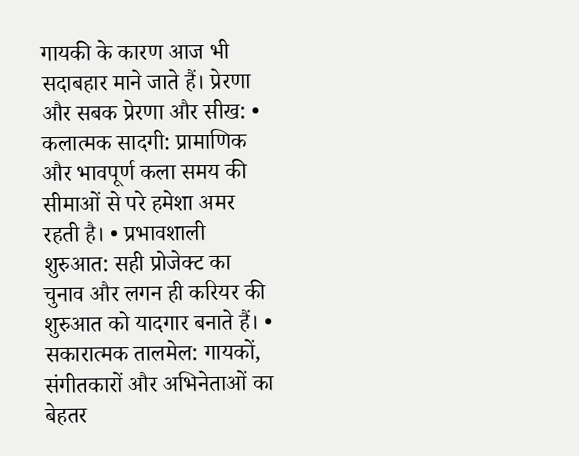गायकी के कारण आज भी सदाबहार माने जाते हैं। प्रेरणा और सबक प्रेरणा और सीख: • कलात्मक सादगी: प्रामाणिक और भावपूर्ण कला समय की सीमाओं से परे हमेशा अमर रहती है। • प्रभावशाली शुरुआत: सही प्रोजेक्ट का चुनाव और लगन ही करियर की शुरुआत को यादगार बनाते हैं। • सकारात्मक तालमेल: गायकों, संगीतकारों और अभिनेताओं का बेहतर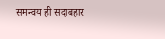समन्वय ही सदाबहार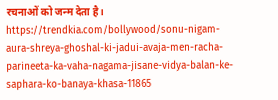रचनाओं को जन्म देता है। https://trendkia.com/bollywood/sonu-nigam-aura-shreya-ghoshal-ki-jadui-avaja-men-racha-parineeta-ka-vaha-nagama-jisane-vidya-balan-ke-saphara-ko-banaya-khasa-11865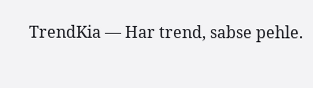TrendKia — Har trend, sabse pehle.